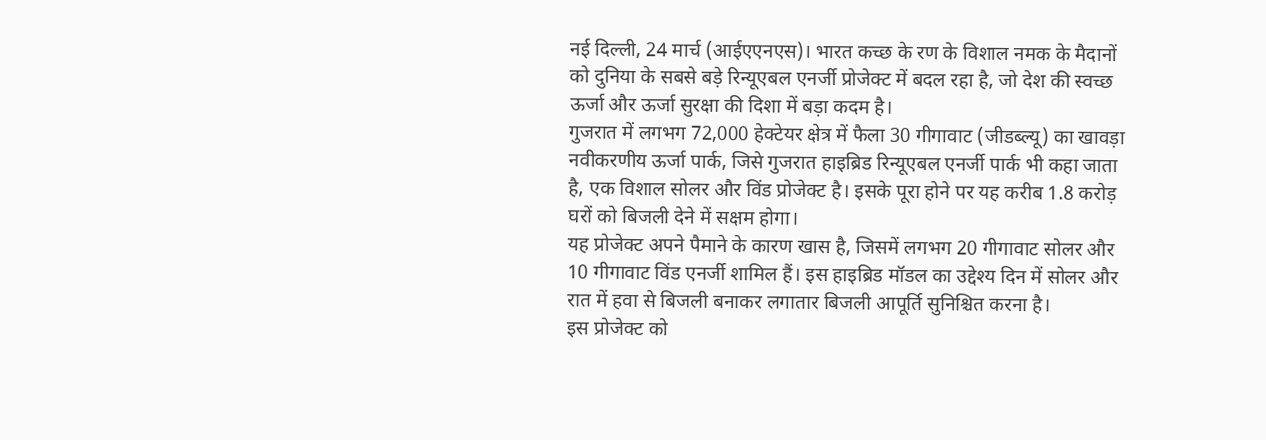नई दिल्ली, 24 मार्च (आईएएनएस)। भारत कच्छ के रण के विशाल नमक के मैदानों को दुनिया के सबसे बड़े रिन्यूएबल एनर्जी प्रोजेक्ट में बदल रहा है, जो देश की स्वच्छ ऊर्जा और ऊर्जा सुरक्षा की दिशा में बड़ा कदम है।
गुजरात में लगभग 72,000 हेक्टेयर क्षेत्र में फैला 30 गीगावाट (जीडब्ल्यू) का खावड़ा नवीकरणीय ऊर्जा पार्क, जिसे गुजरात हाइब्रिड रिन्यूएबल एनर्जी पार्क भी कहा जाता है, एक विशाल सोलर और विंड प्रोजेक्ट है। इसके पूरा होने पर यह करीब 1.8 करोड़ घरों को बिजली देने में सक्षम होगा।
यह प्रोजेक्ट अपने पैमाने के कारण खास है, जिसमें लगभग 20 गीगावाट सोलर और 10 गीगावाट विंड एनर्जी शामिल हैं। इस हाइब्रिड मॉडल का उद्देश्य दिन में सोलर और रात में हवा से बिजली बनाकर लगातार बिजली आपूर्ति सुनिश्चित करना है।
इस प्रोजेक्ट को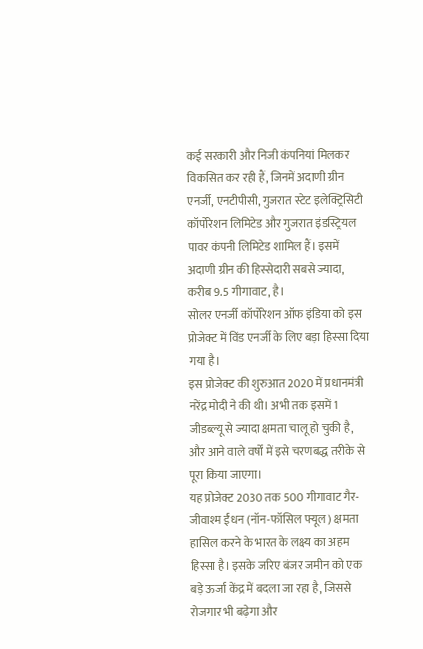कई सरकारी और निजी कंपनियां मिलकर विकसित कर रही हैं, जिनमें अदाणी ग्रीन एनर्जी, एनटीपीसी, गुजरात स्टेट इलेक्ट्रिसिटी कॉर्पोरेशन लिमिटेड और गुजरात इंडस्ट्रियल पावर कंपनी लिमिटेड शामिल हैं। इसमें अदाणी ग्रीन की हिस्सेदारी सबसे ज्यादा, करीब 9.5 गीगावाट, है।
सोलर एनर्जी कॉर्पोरेशन ऑफ इंडिया को इस प्रोजेक्ट में विंड एनर्जी के लिए बड़ा हिस्सा दिया गया है।
इस प्रोजेक्ट की शुरुआत 2020 में प्रधानमंत्री नरेंद्र मोदी ने की थी। अभी तक इसमें 1 जीडब्ल्यू से ज्यादा क्षमता चालू हो चुकी है, और आने वाले वर्षों में इसे चरणबद्ध तरीके से पूरा किया जाएगा।
यह प्रोजेक्ट 2030 तक 500 गीगावाट गैर-जीवाश्म ईंधन (नॉन-फॉसिल फ्यूल) क्षमता हासिल करने के भारत के लक्ष्य का अहम हिस्सा है। इसके जरिए बंजर जमीन को एक बड़े ऊर्जा केंद्र में बदला जा रहा है, जिससे रोजगार भी बढ़ेगा और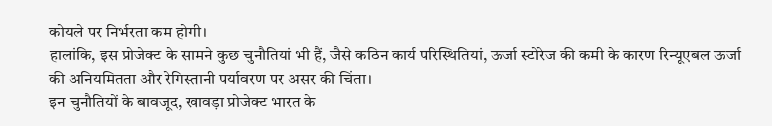कोयले पर निर्भरता कम होगी।
हालांकि, इस प्रोजेक्ट के सामने कुछ चुनौतियां भी हैं, जैसे कठिन कार्य परिस्थितियां, ऊर्जा स्टोरेज की कमी के कारण रिन्यूएबल ऊर्जा की अनियमितता और रेगिस्तानी पर्यावरण पर असर की चिंता।
इन चुनौतियों के बावजूद, खावड़ा प्रोजेक्ट भारत के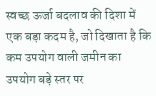स्वच्छ ऊर्जा बदलाव की दिशा में एक बड़ा कदम है, जो दिखाता है कि कम उपयोग वाली जमीन का उपयोग बड़े स्तर पर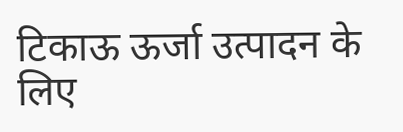टिकाऊ ऊर्जा उत्पादन के लिए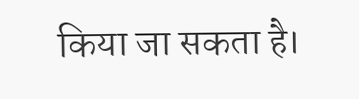किया जा सकता है।